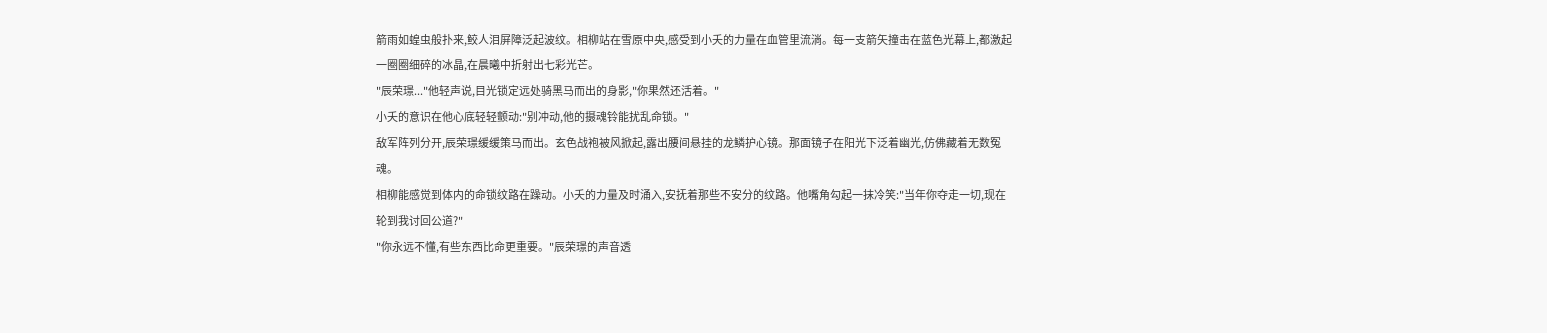箭雨如蝗虫般扑来,鲛人泪屏障泛起波纹。相柳站在雪原中央,感受到小夭的力量在血管里流淌。每一支箭矢撞击在蓝色光幕上,都激起一圈圈细碎的冰晶,在晨曦中折射出七彩光芒。
"辰荣璟..."他轻声说,目光锁定远处骑黑马而出的身影,"你果然还活着。"
小夭的意识在他心底轻轻颤动:"别冲动,他的摄魂铃能扰乱命锁。"
敌军阵列分开,辰荣璟缓缓策马而出。玄色战袍被风掀起,露出腰间悬挂的龙鳞护心镜。那面镜子在阳光下泛着幽光,仿佛藏着无数冤魂。
相柳能感觉到体内的命锁纹路在躁动。小夭的力量及时涌入,安抚着那些不安分的纹路。他嘴角勾起一抹冷笑:"当年你夺走一切,现在轮到我讨回公道?"
"你永远不懂,有些东西比命更重要。"辰荣璟的声音透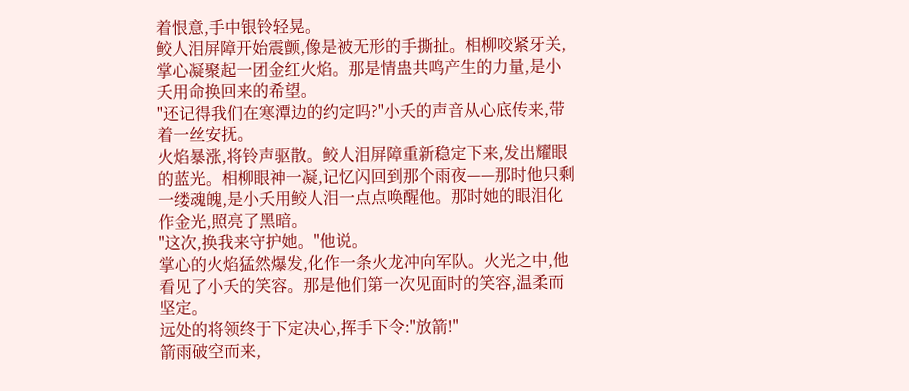着恨意,手中银铃轻晃。
鲛人泪屏障开始震颤,像是被无形的手撕扯。相柳咬紧牙关,掌心凝聚起一团金红火焰。那是情蛊共鸣产生的力量,是小夭用命换回来的希望。
"还记得我们在寒潭边的约定吗?"小夭的声音从心底传来,带着一丝安抚。
火焰暴涨,将铃声驱散。鲛人泪屏障重新稳定下来,发出耀眼的蓝光。相柳眼神一凝,记忆闪回到那个雨夜——那时他只剩一缕魂魄,是小夭用鲛人泪一点点唤醒他。那时她的眼泪化作金光,照亮了黑暗。
"这次,换我来守护她。"他说。
掌心的火焰猛然爆发,化作一条火龙冲向军队。火光之中,他看见了小夭的笑容。那是他们第一次见面时的笑容,温柔而坚定。
远处的将领终于下定决心,挥手下令:"放箭!"
箭雨破空而来,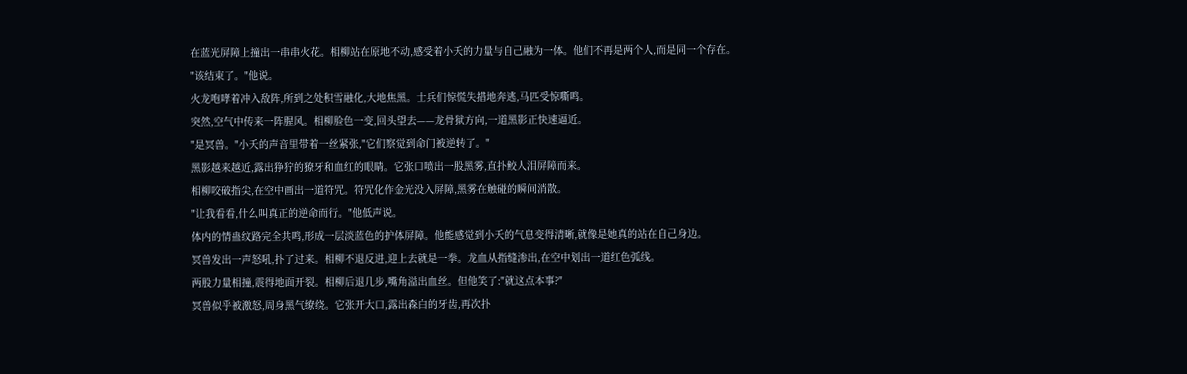在蓝光屏障上撞出一串串火花。相柳站在原地不动,感受着小夭的力量与自己融为一体。他们不再是两个人,而是同一个存在。
"该结束了。"他说。
火龙咆哮着冲入敌阵,所到之处积雪融化,大地焦黑。士兵们惊慌失措地奔逃,马匹受惊嘶鸣。
突然,空气中传来一阵腥风。相柳脸色一变,回头望去——龙骨狱方向,一道黑影正快速逼近。
"是冥兽。"小夭的声音里带着一丝紧张,"它们察觉到命门被逆转了。"
黑影越来越近,露出狰狞的獠牙和血红的眼睛。它张口喷出一股黑雾,直扑鲛人泪屏障而来。
相柳咬破指尖,在空中画出一道符咒。符咒化作金光没入屏障,黑雾在触碰的瞬间消散。
"让我看看,什么叫真正的逆命而行。"他低声说。
体内的情蛊纹路完全共鸣,形成一层淡蓝色的护体屏障。他能感觉到小夭的气息变得清晰,就像是她真的站在自己身边。
冥兽发出一声怒吼,扑了过来。相柳不退反进,迎上去就是一拳。龙血从指缝渗出,在空中划出一道红色弧线。
两股力量相撞,震得地面开裂。相柳后退几步,嘴角溢出血丝。但他笑了:"就这点本事?"
冥兽似乎被激怒,周身黑气缭绕。它张开大口,露出森白的牙齿,再次扑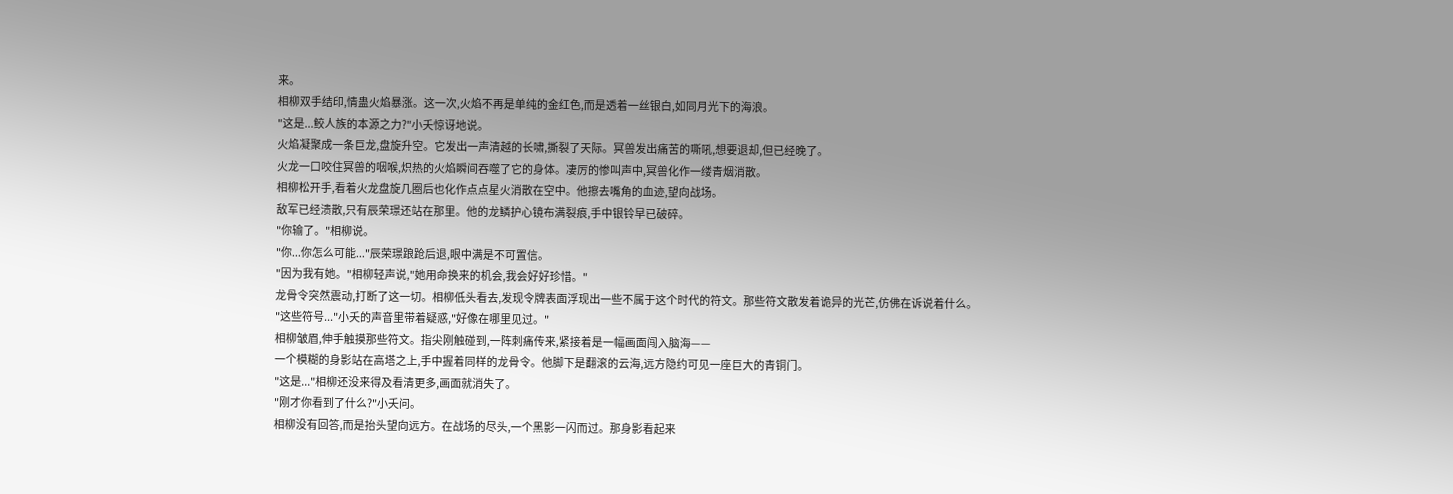来。
相柳双手结印,情蛊火焰暴涨。这一次,火焰不再是单纯的金红色,而是透着一丝银白,如同月光下的海浪。
"这是...鲛人族的本源之力?"小夭惊讶地说。
火焰凝聚成一条巨龙,盘旋升空。它发出一声清越的长啸,撕裂了天际。冥兽发出痛苦的嘶吼,想要退却,但已经晚了。
火龙一口咬住冥兽的咽喉,炽热的火焰瞬间吞噬了它的身体。凄厉的惨叫声中,冥兽化作一缕青烟消散。
相柳松开手,看着火龙盘旋几圈后也化作点点星火消散在空中。他擦去嘴角的血迹,望向战场。
敌军已经溃散,只有辰荣璟还站在那里。他的龙鳞护心镜布满裂痕,手中银铃早已破碎。
"你输了。"相柳说。
"你...你怎么可能..."辰荣璟踉跄后退,眼中满是不可置信。
"因为我有她。"相柳轻声说,"她用命换来的机会,我会好好珍惜。"
龙骨令突然震动,打断了这一切。相柳低头看去,发现令牌表面浮现出一些不属于这个时代的符文。那些符文散发着诡异的光芒,仿佛在诉说着什么。
"这些符号..."小夭的声音里带着疑惑,"好像在哪里见过。"
相柳皱眉,伸手触摸那些符文。指尖刚触碰到,一阵刺痛传来,紧接着是一幅画面闯入脑海——
一个模糊的身影站在高塔之上,手中握着同样的龙骨令。他脚下是翻滚的云海,远方隐约可见一座巨大的青铜门。
"这是..."相柳还没来得及看清更多,画面就消失了。
"刚才你看到了什么?"小夭问。
相柳没有回答,而是抬头望向远方。在战场的尽头,一个黑影一闪而过。那身影看起来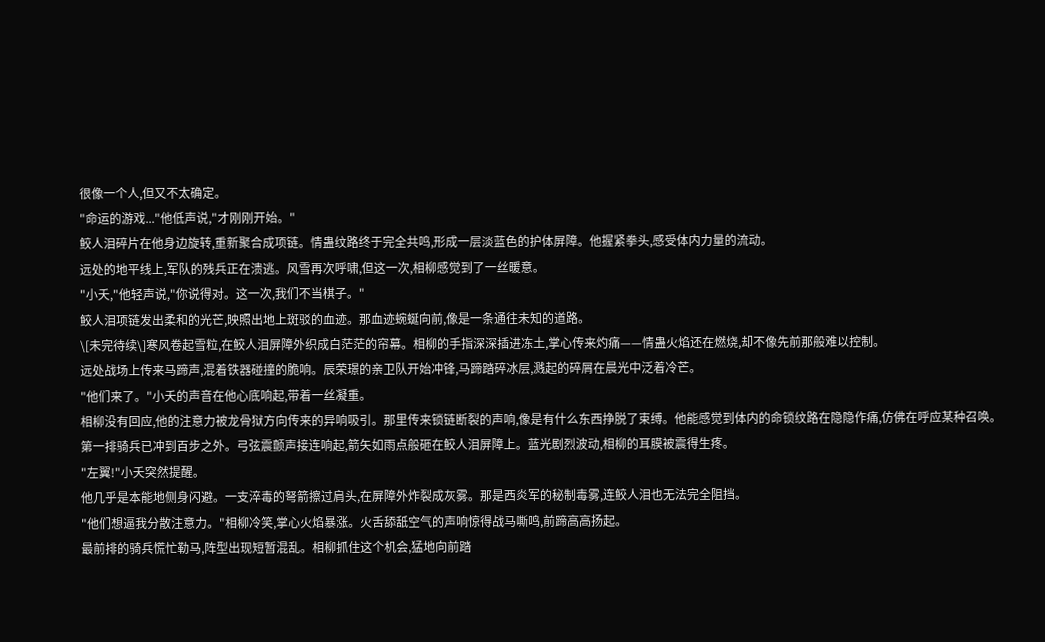很像一个人,但又不太确定。
"命运的游戏..."他低声说,"才刚刚开始。"
鲛人泪碎片在他身边旋转,重新聚合成项链。情蛊纹路终于完全共鸣,形成一层淡蓝色的护体屏障。他握紧拳头,感受体内力量的流动。
远处的地平线上,军队的残兵正在溃逃。风雪再次呼啸,但这一次,相柳感觉到了一丝暖意。
"小夭,"他轻声说,"你说得对。这一次,我们不当棋子。"
鲛人泪项链发出柔和的光芒,映照出地上斑驳的血迹。那血迹蜿蜒向前,像是一条通往未知的道路。
\[未完待续\]寒风卷起雪粒,在鲛人泪屏障外织成白茫茫的帘幕。相柳的手指深深插进冻土,掌心传来灼痛——情蛊火焰还在燃烧,却不像先前那般难以控制。
远处战场上传来马蹄声,混着铁器碰撞的脆响。辰荣璟的亲卫队开始冲锋,马蹄踏碎冰层,溅起的碎屑在晨光中泛着冷芒。
"他们来了。"小夭的声音在他心底响起,带着一丝凝重。
相柳没有回应,他的注意力被龙骨狱方向传来的异响吸引。那里传来锁链断裂的声响,像是有什么东西挣脱了束缚。他能感觉到体内的命锁纹路在隐隐作痛,仿佛在呼应某种召唤。
第一排骑兵已冲到百步之外。弓弦震颤声接连响起,箭矢如雨点般砸在鲛人泪屏障上。蓝光剧烈波动,相柳的耳膜被震得生疼。
"左翼!"小夭突然提醒。
他几乎是本能地侧身闪避。一支淬毒的弩箭擦过肩头,在屏障外炸裂成灰雾。那是西炎军的秘制毒雾,连鲛人泪也无法完全阻挡。
"他们想逼我分散注意力。"相柳冷笑,掌心火焰暴涨。火舌舔舐空气的声响惊得战马嘶鸣,前蹄高高扬起。
最前排的骑兵慌忙勒马,阵型出现短暂混乱。相柳抓住这个机会,猛地向前踏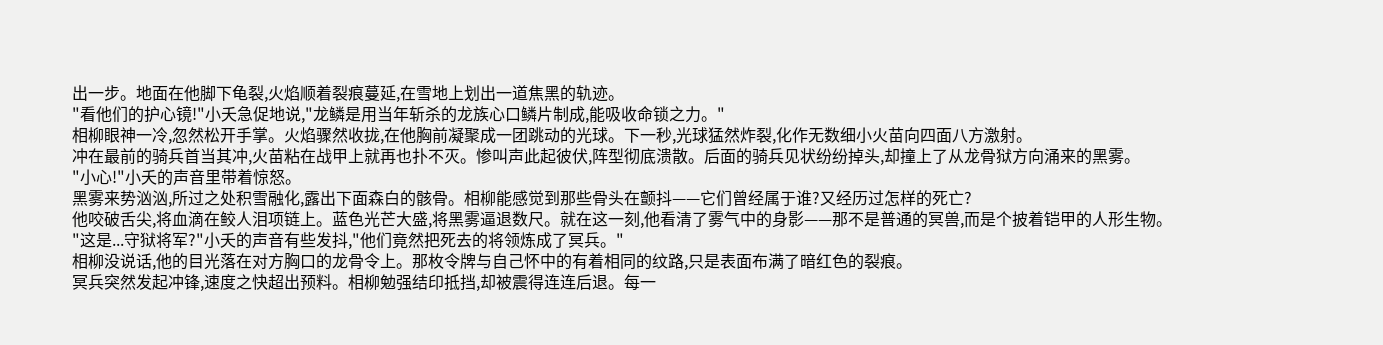出一步。地面在他脚下龟裂,火焰顺着裂痕蔓延,在雪地上划出一道焦黑的轨迹。
"看他们的护心镜!"小夭急促地说,"龙鳞是用当年斩杀的龙族心口鳞片制成,能吸收命锁之力。"
相柳眼神一冷,忽然松开手掌。火焰骤然收拢,在他胸前凝聚成一团跳动的光球。下一秒,光球猛然炸裂,化作无数细小火苗向四面八方激射。
冲在最前的骑兵首当其冲,火苗粘在战甲上就再也扑不灭。惨叫声此起彼伏,阵型彻底溃散。后面的骑兵见状纷纷掉头,却撞上了从龙骨狱方向涌来的黑雾。
"小心!"小夭的声音里带着惊怒。
黑雾来势汹汹,所过之处积雪融化,露出下面森白的骸骨。相柳能感觉到那些骨头在颤抖——它们曾经属于谁?又经历过怎样的死亡?
他咬破舌尖,将血滴在鲛人泪项链上。蓝色光芒大盛,将黑雾逼退数尺。就在这一刻,他看清了雾气中的身影——那不是普通的冥兽,而是个披着铠甲的人形生物。
"这是...守狱将军?"小夭的声音有些发抖,"他们竟然把死去的将领炼成了冥兵。"
相柳没说话,他的目光落在对方胸口的龙骨令上。那枚令牌与自己怀中的有着相同的纹路,只是表面布满了暗红色的裂痕。
冥兵突然发起冲锋,速度之快超出预料。相柳勉强结印抵挡,却被震得连连后退。每一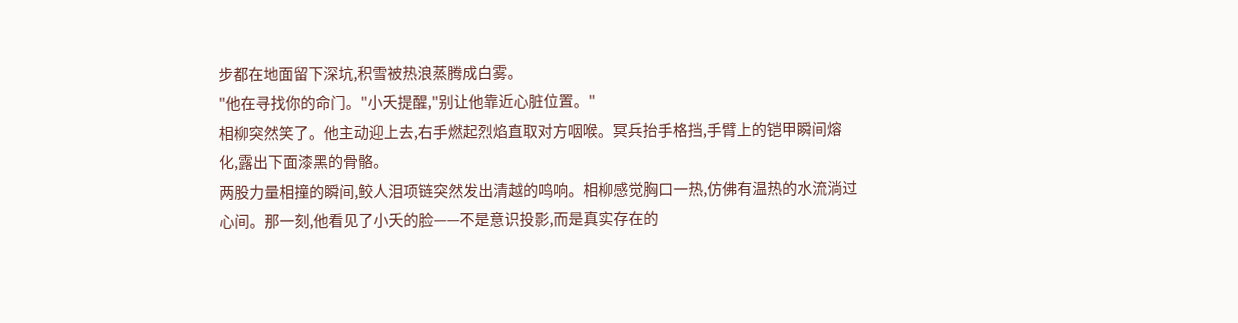步都在地面留下深坑,积雪被热浪蒸腾成白雾。
"他在寻找你的命门。"小夭提醒,"别让他靠近心脏位置。"
相柳突然笑了。他主动迎上去,右手燃起烈焰直取对方咽喉。冥兵抬手格挡,手臂上的铠甲瞬间熔化,露出下面漆黑的骨骼。
两股力量相撞的瞬间,鲛人泪项链突然发出清越的鸣响。相柳感觉胸口一热,仿佛有温热的水流淌过心间。那一刻,他看见了小夭的脸——不是意识投影,而是真实存在的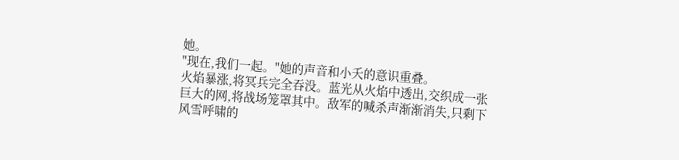她。
"现在,我们一起。"她的声音和小夭的意识重叠。
火焰暴涨,将冥兵完全吞没。蓝光从火焰中透出,交织成一张巨大的网,将战场笼罩其中。敌军的喊杀声渐渐消失,只剩下风雪呼啸的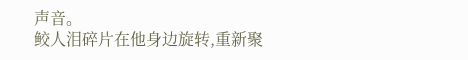声音。
鲛人泪碎片在他身边旋转,重新聚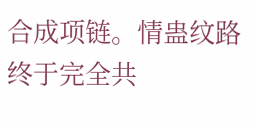合成项链。情蛊纹路终于完全共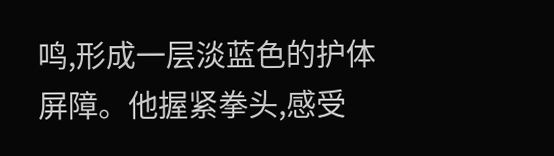鸣,形成一层淡蓝色的护体屏障。他握紧拳头,感受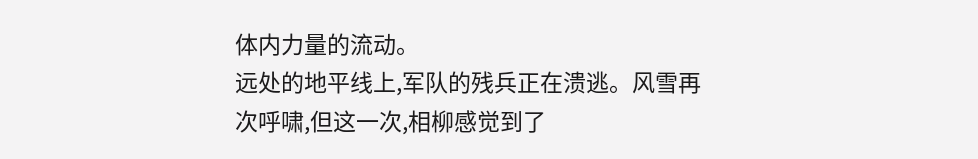体内力量的流动。
远处的地平线上,军队的残兵正在溃逃。风雪再次呼啸,但这一次,相柳感觉到了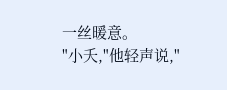一丝暖意。
"小夭,"他轻声说,"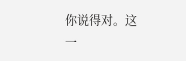你说得对。这一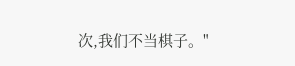次,我们不当棋子。"